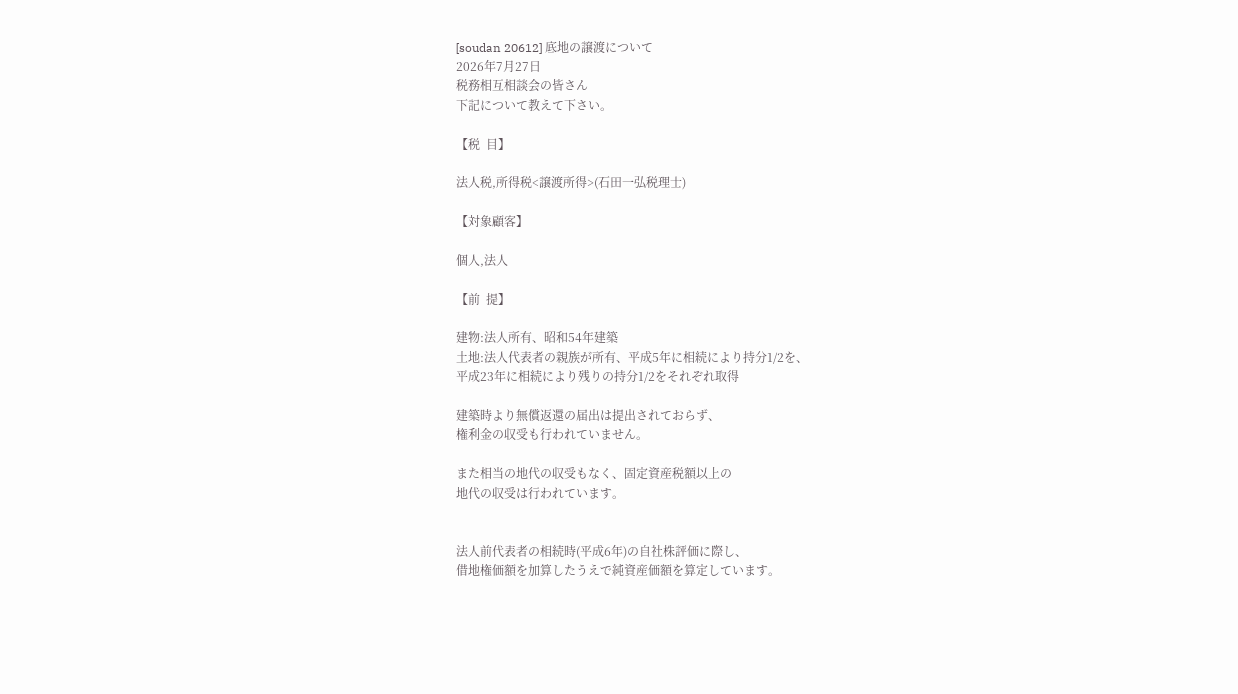[soudan 20612] 底地の譲渡について
2026年7月27日
税務相互相談会の皆さん
下記について教えて下さい。

【税  目】

法人税,所得税<譲渡所得>(石田一弘税理士)

【対象顧客】

個人,法人

【前  提】

建物:法人所有、昭和54年建築
土地:法人代表者の親族が所有、平成5年に相続により持分1/2を、
平成23年に相続により残りの持分1/2をそれぞれ取得

建築時より無償返還の届出は提出されておらず、
権利金の収受も行われていません。

また相当の地代の収受もなく、固定資産税額以上の
地代の収受は行われています。


法人前代表者の相続時(平成6年)の自社株評価に際し、
借地権価額を加算したうえで純資産価額を算定しています。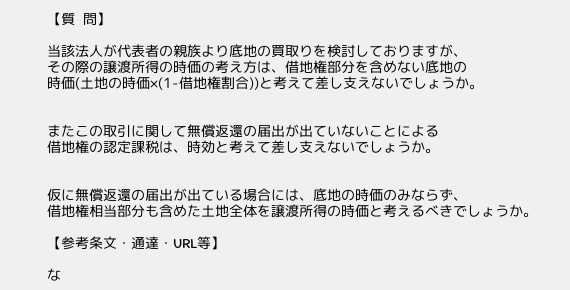【質  問】

当該法人が代表者の親族より底地の買取りを検討しておりますが、
その際の譲渡所得の時価の考え方は、借地権部分を含めない底地の
時価(土地の時価×(1-借地権割合))と考えて差し支えないでしょうか。


またこの取引に関して無償返還の届出が出ていないことによる
借地権の認定課税は、時効と考えて差し支えないでしょうか。


仮に無償返還の届出が出ている場合には、底地の時価のみならず、
借地権相当部分も含めた土地全体を譲渡所得の時価と考えるべきでしょうか。

【参考条文・通達・URL等】

な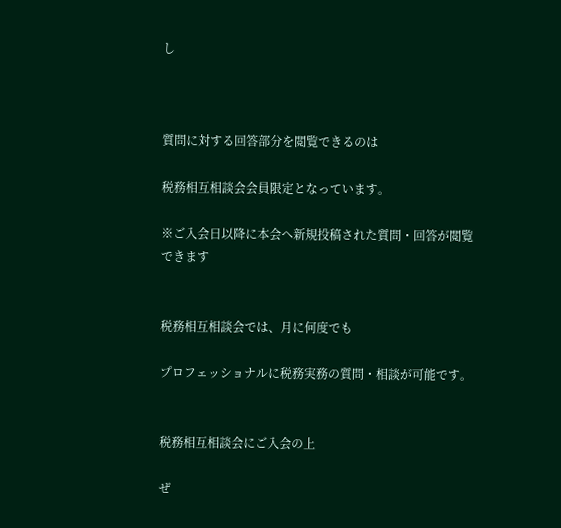し



質問に対する回答部分を閲覧できるのは

税務相互相談会会員限定となっています。

※ご入会日以降に本会へ新規投稿された質問・回答が閲覧できます


税務相互相談会では、月に何度でも

プロフェッショナルに税務実務の質問・相談が可能です。


税務相互相談会にご入会の上

ぜ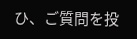ひ、ご質問を投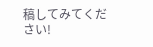稿してみてください!